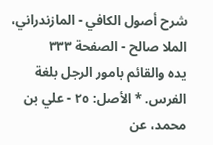شرح أصول الكافي - المازندراني، الملا صالح - الصفحة ٣٣٣
يده والقائم بامور الرجل بلغة الفرس. * الأصل: ٢٥ - علي بن محمد، عن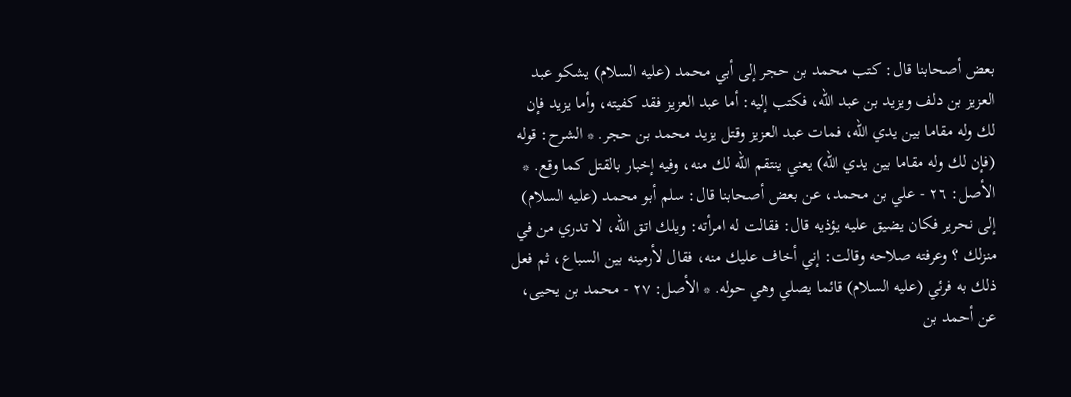بعض أصحابنا قال: كتب محمد بن حجر إلى أبي محمد (عليه السلام) يشكو عبد العزيز بن دلف ويزيد بن عبد الله، فكتب إليه: أما عبد العزيز فقد كفيته، وأما يزيد فإن لك وله مقاما بين يدي الله، فمات عبد العزيز وقتل يزيد محمد بن حجر. * الشرح: قوله (فإن لك وله مقاما بين يدي الله) يعني ينتقم الله لك منه، وفيه إخبار بالقتل كما وقع. * الأصل: ٢٦ - علي بن محمد، عن بعض أصحابنا قال: سلم أبو محمد (عليه السلام) إلى نحرير فكان يضيق عليه يؤذيه قال: فقالت له امرأته: ويلك اتق الله، لا تدري من في منزلك ؟ وعرفته صلاحه وقالت: إني أخاف عليك منه، فقال لأرمينه بين السباع، ثم فعل ذلك به فرئي (عليه السلام) قائما يصلي وهي حوله. * الأصل: ٢٧ - محمد بن يحيى، عن أحمد بن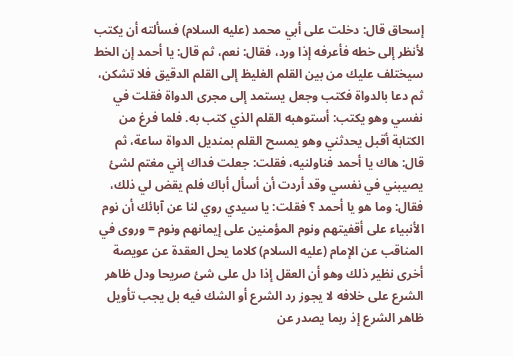إسحاق قال: دخلت على أبي محمد (عليه السلام) فسألته أن يكتب لأنظر إلى خطه فأعرفه إذا ورد، فقال: نعم، ثم قال: يا أحمد إن الخط سيختلف عليك من بين القلم الغليظ إلى القلم الدقيق فلا تشكن، ثم دعا بالدواة فكتب وجعل يستمد إلى مجرى الدواة فقلت في نفسي وهو يكتب: أستوهبه القلم الذي كتب به. فلما فرغ من الكتابة أقبل يحدثني وهو يمسح القلم بمنديل الدواة ساعة، ثم قال: هاك يا أحمد فناولنيه، فقلت: جعلت فداك إني مغتم لشئ يصيبني في نفسي وقد أردت أن أسأل أباك فلم يقض لي ذلك، فقال: وما هو يا أحمد ؟ فقلت: يا سيدي روي لنا عن آبائك أن نوم الأنبياء على أقفيتهم ونوم المؤمنين على إيمانهم ونوم = وروى في المناقب عن الإمام (عليه السلام) كلاما يحل العقدة عن عويصة أخرى نظير ذلك وهو أن العقل إذا دل على شئ صريحا ودل ظاهر الشرع على خلافه لا يجوز رد الشرع أو الشك فيه بل يجب تأويل ظاهر الشرع إذ ربما يصدر عن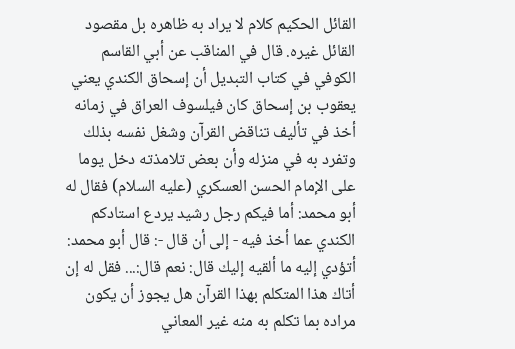القائل الحكيم كلام لا يراد به ظاهره بل مقصود القائل غيره. قال في المناقب عن أبي القاسم الكوفي في كتاب التبديل أن إسحاق الكندي يعني يعقوب بن إسحاق كان فيلسوف العراق في زمانه أخذ في تأليف تناقض القرآن وشغل نفسه بذلك وتفرد به في منزله وأن بعض تلامذته دخل يوما على الإمام الحسن العسكري (عليه السلام) فقال له أبو محمد: أما فيكم رجل رشيد يردع استادكم الكندي عما أخذ فيه - إلى أن قال -: قال أبو محمد: أتؤدي إليه ما ألقيه إليك قال: نعم قال:... فقل له إن أتاك هذا المتكلم بهذا القرآن هل يجوز أن يكون مراده بما تكلم به منه غير المعاني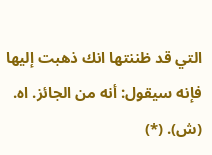التي قد ظننتها انك ذهبت إليها فإنه سيقول: أنه من الجائز. اه. (ش). (*)